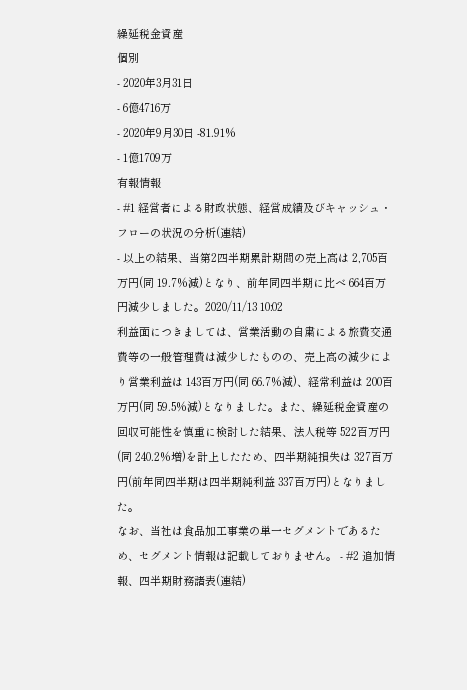繰延税金資産
個別
- 2020年3月31日
- 6億4716万
- 2020年9月30日 -81.91%
- 1億1709万
有報情報
- #1 経営者による財政状態、経営成績及びキャッシュ・フローの状況の分析(連結)
- 以上の結果、当第2四半期累計期間の売上高は 2,705百万円(同 19.7%減)となり、前年同四半期に比べ 664百万円減少しました。2020/11/13 10:02
利益面につきましては、営業活動の自粛による旅費交通費等の一般管理費は減少したものの、売上高の減少により営業利益は 143百万円(同 66.7%減)、経常利益は 200百万円(同 59.5%減)となりました。また、繰延税金資産の回収可能性を慎重に検討した結果、法人税等 522百万円(同 240.2%増)を計上したため、四半期純損失は 327百万円(前年同四半期は四半期純利益 337百万円)となりました。
なお、当社は食品加工事業の単一セグメントであるため、セグメント情報は記載しておりません。 - #2 追加情報、四半期財務諸表(連結)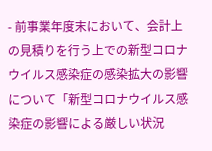- 前事業年度末において、会計上の見積りを行う上での新型コロナウイルス感染症の感染拡大の影響について「新型コロナウイルス感染症の影響による厳しい状況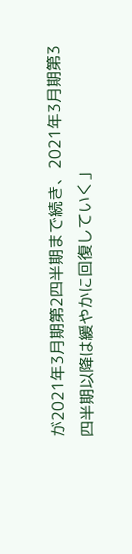が2021年3月期第2四半期まで続き、2021年3月期第3四半期以降は緩やかに回復していく」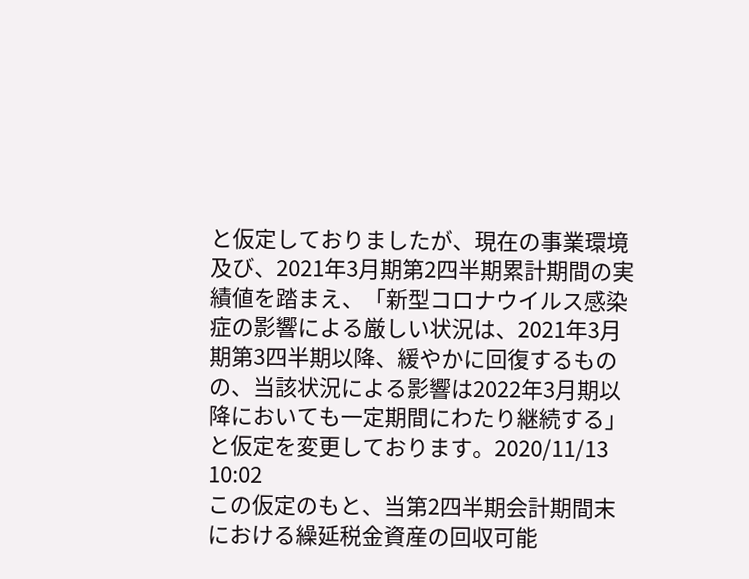と仮定しておりましたが、現在の事業環境及び、2021年3月期第2四半期累計期間の実績値を踏まえ、「新型コロナウイルス感染症の影響による厳しい状況は、2021年3月期第3四半期以降、緩やかに回復するものの、当該状況による影響は2022年3月期以降においても一定期間にわたり継続する」と仮定を変更しております。2020/11/13 10:02
この仮定のもと、当第2四半期会計期間末における繰延税金資産の回収可能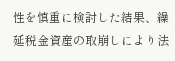性を慎重に検討した結果、繰延税金資産の取崩しにより法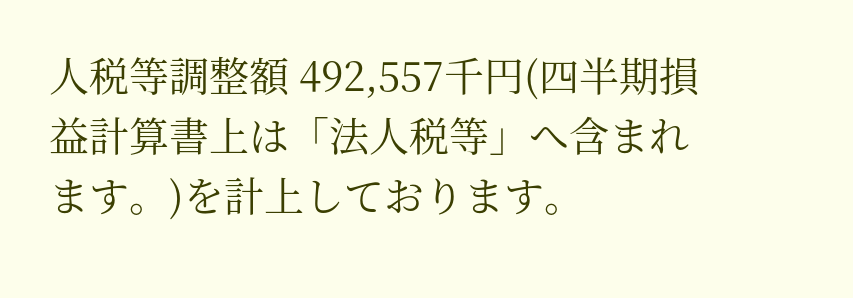人税等調整額 492,557千円(四半期損益計算書上は「法人税等」へ含まれます。)を計上しております。